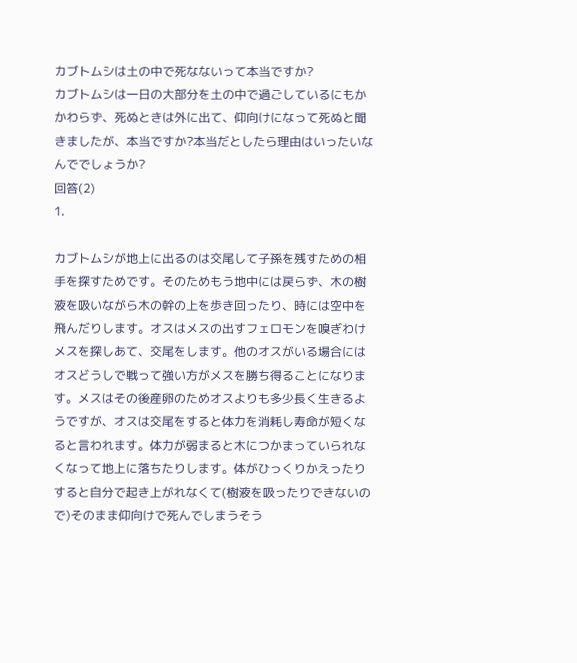カブトムシは土の中で死なないって本当ですか?
カブトムシは一日の大部分を土の中で過ごしているにもかかわらず、死ぬときは外に出て、仰向けになって死ぬと聞きましたが、本当ですか?本当だとしたら理由はいったいなんででしょうか?
回答(2)
1.

カブトムシが地上に出るのは交尾して子孫を残すための相手を探すためです。そのためもう地中には戻らず、木の樹液を吸いながら木の幹の上を歩き回ったり、時には空中を飛んだりします。オスはメスの出すフェロモンを嗅ぎわけメスを探しあて、交尾をします。他のオスがいる場合にはオスどうしで戦って強い方がメスを勝ち得ることになります。メスはその後産卵のためオスよりも多少長く生きるようですが、オスは交尾をすると体力を消耗し寿命が短くなると言われます。体力が弱まると木につかまっていられなくなって地上に落ちたりします。体がひっくりかえったりすると自分で起き上がれなくて(樹液を吸ったりできないので)そのまま仰向けで死んでしまうそう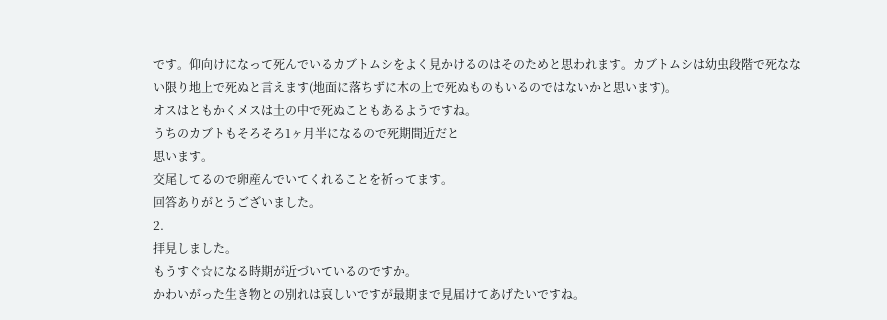です。仰向けになって死んでいるカブトムシをよく見かけるのはそのためと思われます。カブトムシは幼虫段階で死なない限り地上で死ぬと言えます(地面に落ちずに木の上で死ぬものもいるのではないかと思います)。
オスはともかくメスは土の中で死ぬこともあるようですね。
うちのカブトもそろそろ1ヶ月半になるので死期間近だと
思います。
交尾してるので卵産んでいてくれることを祈ってます。
回答ありがとうございました。
2.
拝見しました。
もうすぐ☆になる時期が近づいているのですか。
かわいがった生き物との別れは哀しいですが最期まで見届けてあげたいですね。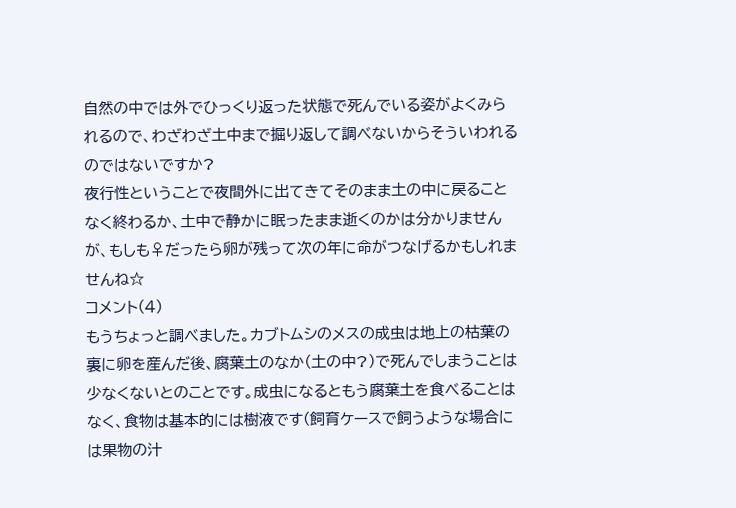自然の中では外でひっくり返った状態で死んでいる姿がよくみられるので、わざわざ土中まで掘り返して調べないからそういわれるのではないですか?
夜行性ということで夜間外に出てきてそのまま土の中に戻ることなく終わるか、土中で静かに眠ったまま逝くのかは分かりませんが、もしも♀だったら卵が残って次の年に命がつなげるかもしれませんね☆
コメント(4)
もうちょっと調べました。カブトムシのメスの成虫は地上の枯葉の裏に卵を産んだ後、腐葉土のなか(土の中?)で死んでしまうことは少なくないとのことです。成虫になるともう腐葉土を食べることはなく、食物は基本的には樹液です(飼育ケースで飼うような場合には果物の汁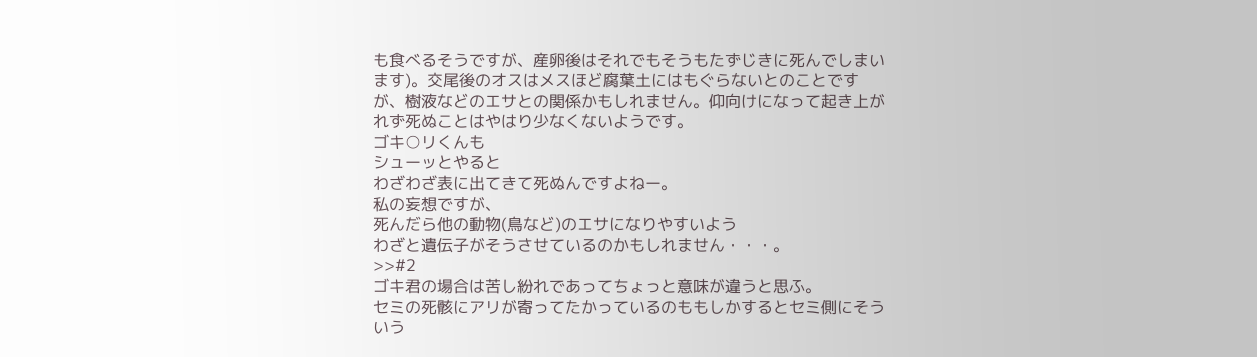も食べるそうですが、産卵後はそれでもそうもたずじきに死んでしまいます)。交尾後のオスはメスほど腐葉土にはもぐらないとのことですが、樹液などのエサとの関係かもしれません。仰向けになって起き上がれず死ぬことはやはり少なくないようです。
ゴキ○リくんも
シューッとやると
わざわざ表に出てきて死ぬんですよねー。
私の妄想ですが、
死んだら他の動物(鳥など)のエサになりやすいよう
わざと遺伝子がそうさせているのかもしれません・・・。
>>#2
ゴキ君の場合は苦し紛れであってちょっと意味が違うと思ふ。
セミの死骸にアリが寄ってたかっているのももしかするとセミ側にそういう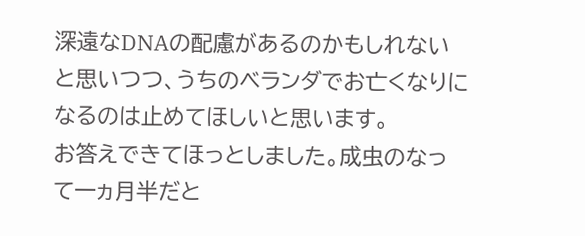深遠なDNAの配慮があるのかもしれないと思いつつ、うちのベランダでお亡くなりになるのは止めてほしいと思います。
お答えできてほっとしました。成虫のなって一ヵ月半だと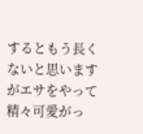するともう長くないと思いますがエサをやって精々可愛がっ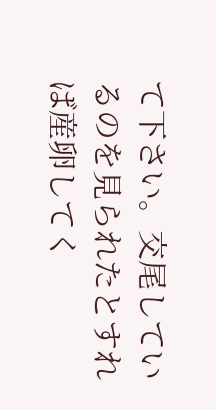て下さい。交尾しているのを見られたとすれば産卵してく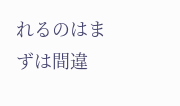れるのはまずは間違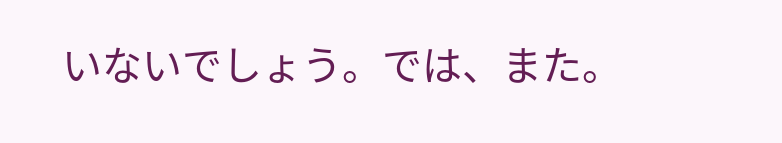いないでしょう。では、また。